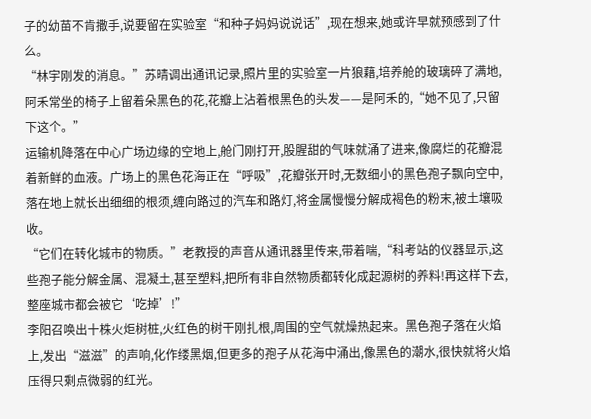子的幼苗不肯撒手,说要留在实验室“和种子妈妈说说话”,现在想来,她或许早就预感到了什么。
“林宇刚发的消息。”苏晴调出通讯记录,照片里的实验室一片狼藉,培养舱的玻璃碎了满地,阿禾常坐的椅子上留着朵黑色的花,花瓣上沾着根黑色的头发——是阿禾的,“她不见了,只留下这个。”
运输机降落在中心广场边缘的空地上,舱门刚打开,股腥甜的气味就涌了进来,像腐烂的花瓣混着新鲜的血液。广场上的黑色花海正在“呼吸”,花瓣张开时,无数细小的黑色孢子飘向空中,落在地上就长出细细的根须,缠向路过的汽车和路灯,将金属慢慢分解成褐色的粉末,被土壤吸收。
“它们在转化城市的物质。”老教授的声音从通讯器里传来,带着喘,“科考站的仪器显示,这些孢子能分解金属、混凝土,甚至塑料,把所有非自然物质都转化成起源树的养料!再这样下去,整座城市都会被它‘吃掉’!”
李阳召唤出十株火炬树桩,火红色的树干刚扎根,周围的空气就燥热起来。黑色孢子落在火焰上,发出“滋滋”的声响,化作缕黑烟,但更多的孢子从花海中涌出,像黑色的潮水,很快就将火焰压得只剩点微弱的红光。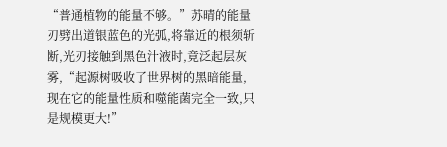“普通植物的能量不够。”苏晴的能量刃劈出道银蓝色的光弧,将靠近的根须斩断,光刃接触到黑色汁液时,竟泛起层灰雾,“起源树吸收了世界树的黑暗能量,现在它的能量性质和噬能菌完全一致,只是规模更大!”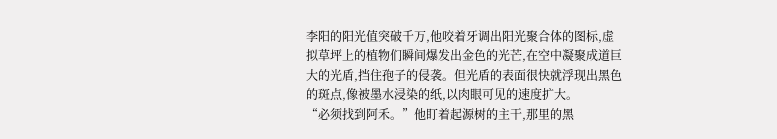李阳的阳光值突破千万,他咬着牙调出阳光聚合体的图标,虚拟草坪上的植物们瞬间爆发出金色的光芒,在空中凝聚成道巨大的光盾,挡住孢子的侵袭。但光盾的表面很快就浮现出黑色的斑点,像被墨水浸染的纸,以肉眼可见的速度扩大。
“必须找到阿禾。”他盯着起源树的主干,那里的黑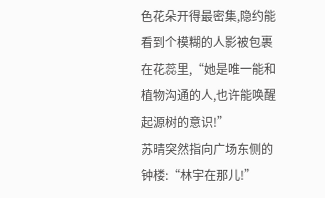色花朵开得最密集,隐约能看到个模糊的人影被包裹在花蕊里,“她是唯一能和植物沟通的人,也许能唤醒起源树的意识!”
苏晴突然指向广场东侧的钟楼:“林宇在那儿!”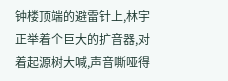钟楼顶端的避雷针上,林宇正举着个巨大的扩音器,对着起源树大喊,声音嘶哑得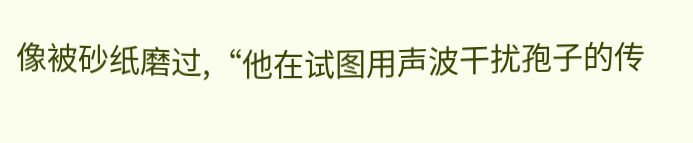像被砂纸磨过,“他在试图用声波干扰孢子的传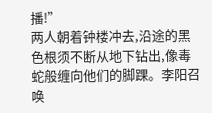播!”
两人朝着钟楼冲去,沿途的黑色根须不断从地下钻出,像毒蛇般缠向他们的脚踝。李阳召唤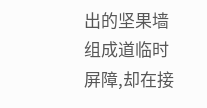出的坚果墙组成道临时屏障,却在接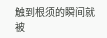触到根须的瞬间就被